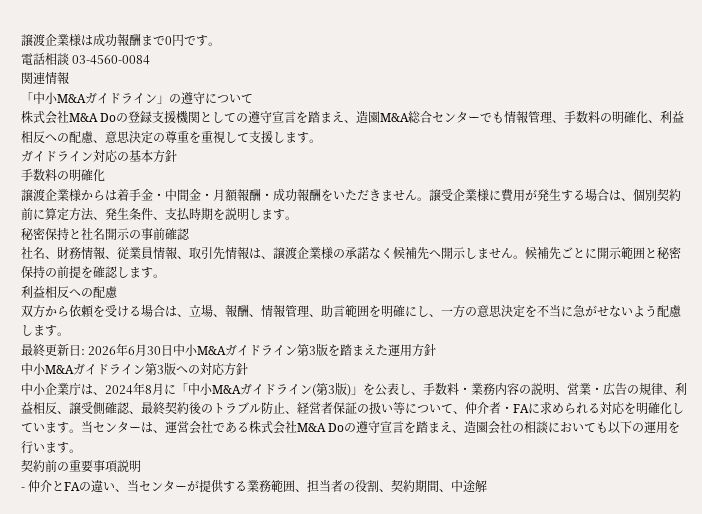譲渡企業様は成功報酬まで0円です。
電話相談 03-4560-0084
関連情報
「中小M&Aガイドライン」の遵守について
株式会社M&A Doの登録支援機関としての遵守宣言を踏まえ、造園M&A総合センターでも情報管理、手数料の明確化、利益相反への配慮、意思決定の尊重を重視して支援します。
ガイドライン対応の基本方針
手数料の明確化
譲渡企業様からは着手金・中間金・月額報酬・成功報酬をいただきません。譲受企業様に費用が発生する場合は、個別契約前に算定方法、発生条件、支払時期を説明します。
秘密保持と社名開示の事前確認
社名、財務情報、従業員情報、取引先情報は、譲渡企業様の承諾なく候補先へ開示しません。候補先ごとに開示範囲と秘密保持の前提を確認します。
利益相反への配慮
双方から依頼を受ける場合は、立場、報酬、情報管理、助言範囲を明確にし、一方の意思決定を不当に急がせないよう配慮します。
最終更新日: 2026年6月30日中小M&Aガイドライン第3版を踏まえた運用方針
中小M&Aガイドライン第3版への対応方針
中小企業庁は、2024年8月に「中小M&Aガイドライン(第3版)」を公表し、手数料・業務内容の説明、営業・広告の規律、利益相反、譲受側確認、最終契約後のトラブル防止、経営者保証の扱い等について、仲介者・FAに求められる対応を明確化しています。当センターは、運営会社である株式会社M&A Doの遵守宣言を踏まえ、造園会社の相談においても以下の運用を行います。
契約前の重要事項説明
- 仲介とFAの違い、当センターが提供する業務範囲、担当者の役割、契約期間、中途解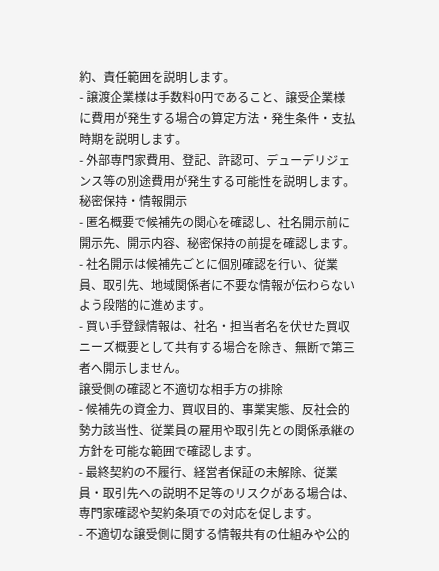約、責任範囲を説明します。
- 譲渡企業様は手数料0円であること、譲受企業様に費用が発生する場合の算定方法・発生条件・支払時期を説明します。
- 外部専門家費用、登記、許認可、デューデリジェンス等の別途費用が発生する可能性を説明します。
秘密保持・情報開示
- 匿名概要で候補先の関心を確認し、社名開示前に開示先、開示内容、秘密保持の前提を確認します。
- 社名開示は候補先ごとに個別確認を行い、従業員、取引先、地域関係者に不要な情報が伝わらないよう段階的に進めます。
- 買い手登録情報は、社名・担当者名を伏せた買収ニーズ概要として共有する場合を除き、無断で第三者へ開示しません。
譲受側の確認と不適切な相手方の排除
- 候補先の資金力、買収目的、事業実態、反社会的勢力該当性、従業員の雇用や取引先との関係承継の方針を可能な範囲で確認します。
- 最終契約の不履行、経営者保証の未解除、従業員・取引先への説明不足等のリスクがある場合は、専門家確認や契約条項での対応を促します。
- 不適切な譲受側に関する情報共有の仕組みや公的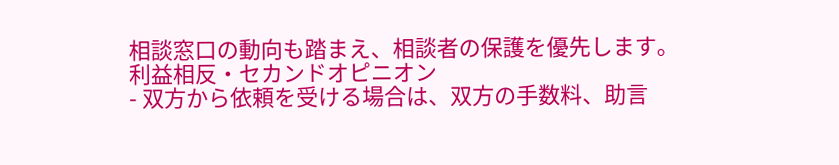相談窓口の動向も踏まえ、相談者の保護を優先します。
利益相反・セカンドオピニオン
- 双方から依頼を受ける場合は、双方の手数料、助言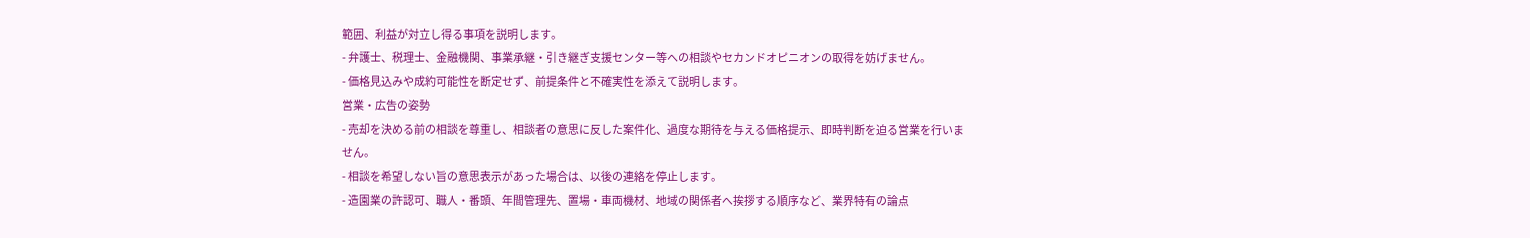範囲、利益が対立し得る事項を説明します。
- 弁護士、税理士、金融機関、事業承継・引き継ぎ支援センター等への相談やセカンドオピニオンの取得を妨げません。
- 価格見込みや成約可能性を断定せず、前提条件と不確実性を添えて説明します。
営業・広告の姿勢
- 売却を決める前の相談を尊重し、相談者の意思に反した案件化、過度な期待を与える価格提示、即時判断を迫る営業を行いません。
- 相談を希望しない旨の意思表示があった場合は、以後の連絡を停止します。
- 造園業の許認可、職人・番頭、年間管理先、置場・車両機材、地域の関係者へ挨拶する順序など、業界特有の論点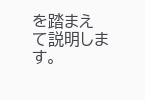を踏まえて説明します。